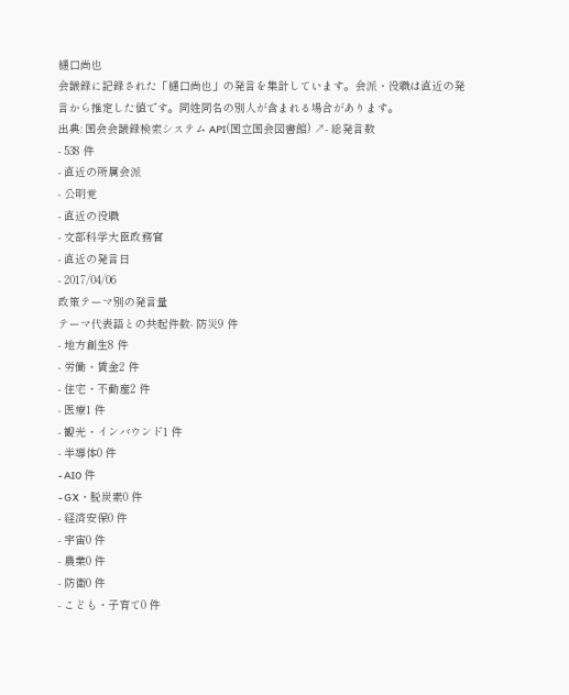樋口尚也
会議録に記録された「樋口尚也」の発言を集計しています。会派・役職は直近の発言から推定した値です。同姓同名の別人が含まれる場合があります。
出典: 国会会議録検索システム API(国立国会図書館) ↗- 総発言数
- 538 件
- 直近の所属会派
- 公明党
- 直近の役職
- 文部科学大臣政務官
- 直近の発言日
- 2017/04/06
政策テーマ別の発言量
テーマ代表語との共起件数- 防災9 件
- 地方創生8 件
- 労働・賃金2 件
- 住宅・不動産2 件
- 医療1 件
- 観光・インバウンド1 件
- 半導体0 件
- AI0 件
- GX・脱炭素0 件
- 経済安保0 件
- 宇宙0 件
- 農業0 件
- 防衛0 件
- こども・子育て0 件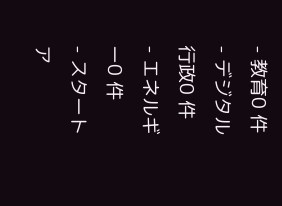- 教育0 件
- デジタル行政0 件
- エネルギー0 件
- スタートア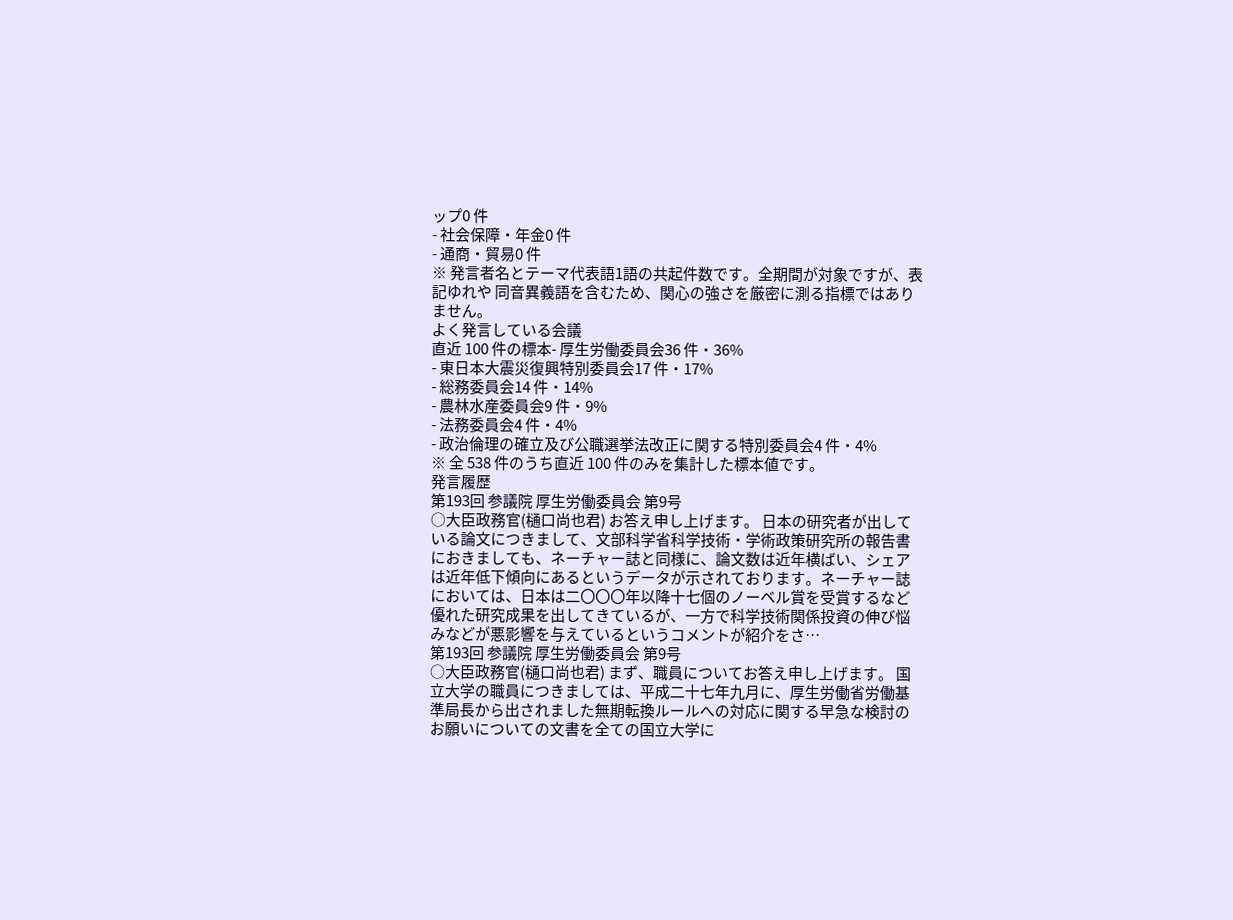ップ0 件
- 社会保障・年金0 件
- 通商・貿易0 件
※ 発言者名とテーマ代表語1語の共起件数です。全期間が対象ですが、表記ゆれや 同音異義語を含むため、関心の強さを厳密に測る指標ではありません。
よく発言している会議
直近 100 件の標本- 厚生労働委員会36 件・36%
- 東日本大震災復興特別委員会17 件・17%
- 総務委員会14 件・14%
- 農林水産委員会9 件・9%
- 法務委員会4 件・4%
- 政治倫理の確立及び公職選挙法改正に関する特別委員会4 件・4%
※ 全 538 件のうち直近 100 件のみを集計した標本値です。
発言履歴
第193回 参議院 厚生労働委員会 第9号
○大臣政務官(樋口尚也君) お答え申し上げます。 日本の研究者が出している論文につきまして、文部科学省科学技術・学術政策研究所の報告書におきましても、ネーチャー誌と同様に、論文数は近年横ばい、シェアは近年低下傾向にあるというデータが示されております。ネーチャー誌においては、日本は二〇〇〇年以降十七個のノーベル賞を受賞するなど優れた研究成果を出してきているが、一方で科学技術関係投資の伸び悩みなどが悪影響を与えているというコメントが紹介をさ…
第193回 参議院 厚生労働委員会 第9号
○大臣政務官(樋口尚也君) まず、職員についてお答え申し上げます。 国立大学の職員につきましては、平成二十七年九月に、厚生労働省労働基準局長から出されました無期転換ルールへの対応に関する早急な検討のお願いについての文書を全ての国立大学に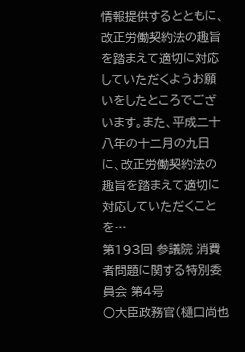情報提供するとともに、改正労働契約法の趣旨を踏まえて適切に対応していただくようお願いをしたところでございます。また、平成二十八年の十二月の九日に、改正労働契約法の趣旨を踏まえて適切に対応していただくことを…
第193回 参議院 消費者問題に関する特別委員会 第4号
○大臣政務官(樋口尚也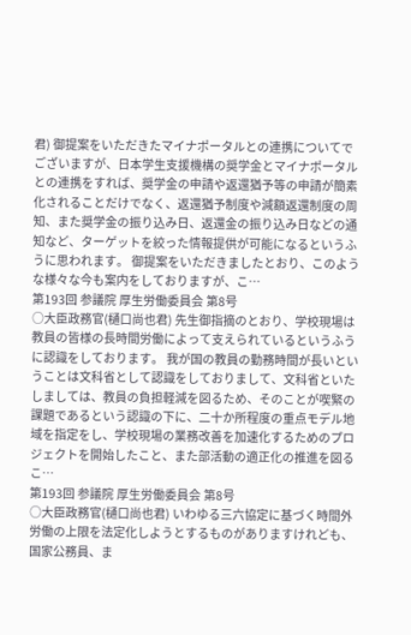君) 御提案をいただきたマイナポータルとの連携についてでございますが、日本学生支援機構の奨学金とマイナポータルとの連携をすれば、奨学金の申請や返還猶予等の申請が簡素化されることだけでなく、返還猶予制度や減額返還制度の周知、また奨学金の振り込み日、返還金の振り込み日などの通知など、ターゲットを絞った情報提供が可能になるというふうに思われます。 御提案をいただきましたとおり、このような様々な今も案内をしておりますが、こ…
第193回 参議院 厚生労働委員会 第8号
○大臣政務官(樋口尚也君) 先生御指摘のとおり、学校現場は教員の皆様の長時間労働によって支えられているというふうに認識をしております。 我が国の教員の勤務時間が長いということは文科省として認識をしておりまして、文科省といたしましては、教員の負担軽減を図るため、そのことが喫緊の課題であるという認識の下に、二十か所程度の重点モデル地域を指定をし、学校現場の業務改善を加速化するためのプロジェクトを開始したこと、また部活動の適正化の推進を図るこ…
第193回 参議院 厚生労働委員会 第8号
○大臣政務官(樋口尚也君) いわゆる三六協定に基づく時間外労働の上限を法定化しようとするものがありますけれども、国家公務員、ま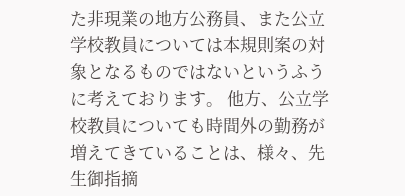た非現業の地方公務員、また公立学校教員については本規則案の対象となるものではないというふうに考えております。 他方、公立学校教員についても時間外の勤務が増えてきていることは、様々、先生御指摘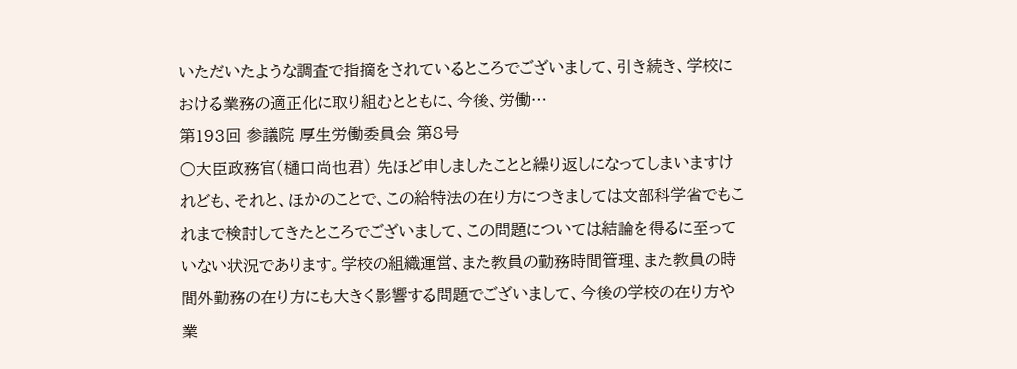いただいたような調査で指摘をされているところでございまして、引き続き、学校における業務の適正化に取り組むとともに、今後、労働…
第193回 参議院 厚生労働委員会 第8号
○大臣政務官(樋口尚也君) 先ほど申しましたことと繰り返しになってしまいますけれども、それと、ほかのことで、この給特法の在り方につきましては文部科学省でもこれまで検討してきたところでございまして、この問題については結論を得るに至っていない状況であります。学校の組織運営、また教員の勤務時間管理、また教員の時間外勤務の在り方にも大きく影響する問題でございまして、今後の学校の在り方や業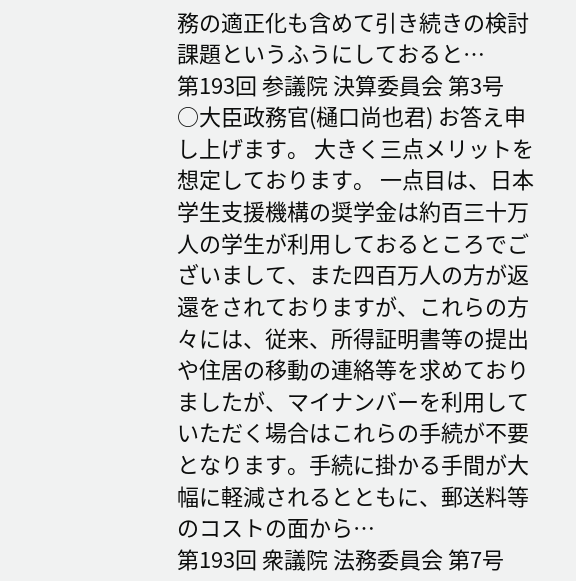務の適正化も含めて引き続きの検討課題というふうにしておると…
第193回 参議院 決算委員会 第3号
○大臣政務官(樋口尚也君) お答え申し上げます。 大きく三点メリットを想定しております。 一点目は、日本学生支援機構の奨学金は約百三十万人の学生が利用しておるところでございまして、また四百万人の方が返還をされておりますが、これらの方々には、従来、所得証明書等の提出や住居の移動の連絡等を求めておりましたが、マイナンバーを利用していただく場合はこれらの手続が不要となります。手続に掛かる手間が大幅に軽減されるとともに、郵送料等のコストの面から…
第193回 衆議院 法務委員会 第7号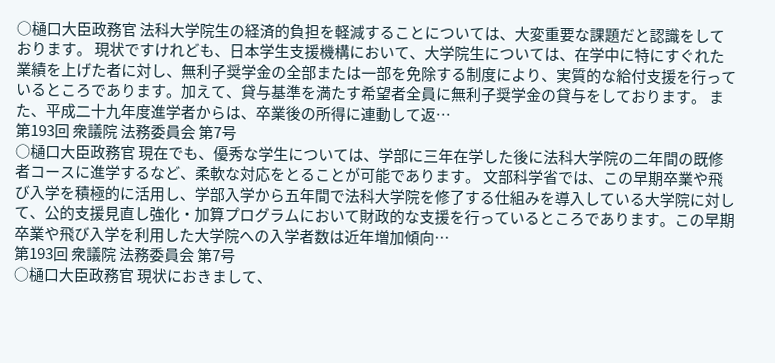○樋口大臣政務官 法科大学院生の経済的負担を軽減することについては、大変重要な課題だと認識をしております。 現状ですけれども、日本学生支援機構において、大学院生については、在学中に特にすぐれた業績を上げた者に対し、無利子奨学金の全部または一部を免除する制度により、実質的な給付支援を行っているところであります。加えて、貸与基準を満たす希望者全員に無利子奨学金の貸与をしております。 また、平成二十九年度進学者からは、卒業後の所得に連動して返…
第193回 衆議院 法務委員会 第7号
○樋口大臣政務官 現在でも、優秀な学生については、学部に三年在学した後に法科大学院の二年間の既修者コースに進学するなど、柔軟な対応をとることが可能であります。 文部科学省では、この早期卒業や飛び入学を積極的に活用し、学部入学から五年間で法科大学院を修了する仕組みを導入している大学院に対して、公的支援見直し強化・加算プログラムにおいて財政的な支援を行っているところであります。この早期卒業や飛び入学を利用した大学院への入学者数は近年増加傾向…
第193回 衆議院 法務委員会 第7号
○樋口大臣政務官 現状におきまして、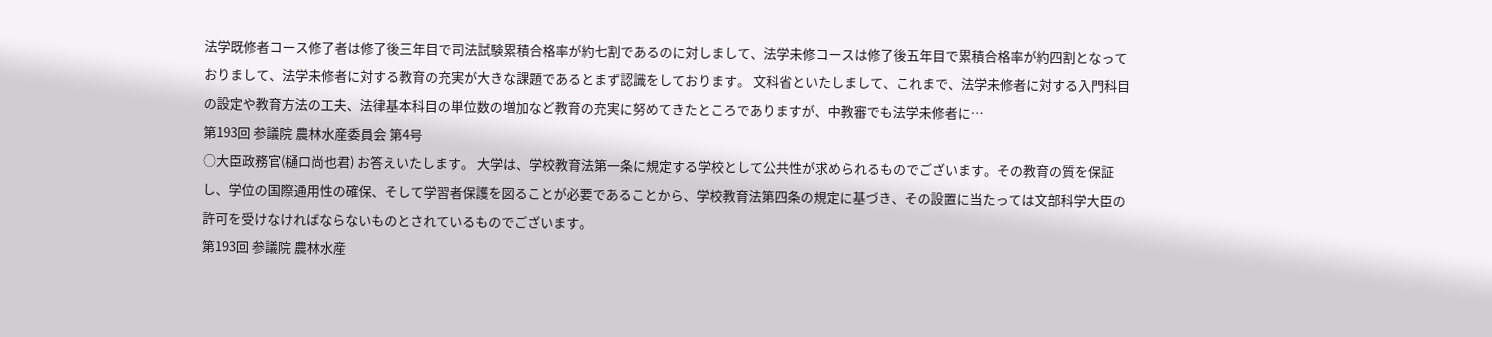法学既修者コース修了者は修了後三年目で司法試験累積合格率が約七割であるのに対しまして、法学未修コースは修了後五年目で累積合格率が約四割となっておりまして、法学未修者に対する教育の充実が大きな課題であるとまず認識をしております。 文科省といたしまして、これまで、法学未修者に対する入門科目の設定や教育方法の工夫、法律基本科目の単位数の増加など教育の充実に努めてきたところでありますが、中教審でも法学未修者に…
第193回 参議院 農林水産委員会 第4号
○大臣政務官(樋口尚也君) お答えいたします。 大学は、学校教育法第一条に規定する学校として公共性が求められるものでございます。その教育の質を保証し、学位の国際通用性の確保、そして学習者保護を図ることが必要であることから、学校教育法第四条の規定に基づき、その設置に当たっては文部科学大臣の許可を受けなければならないものとされているものでございます。
第193回 参議院 農林水産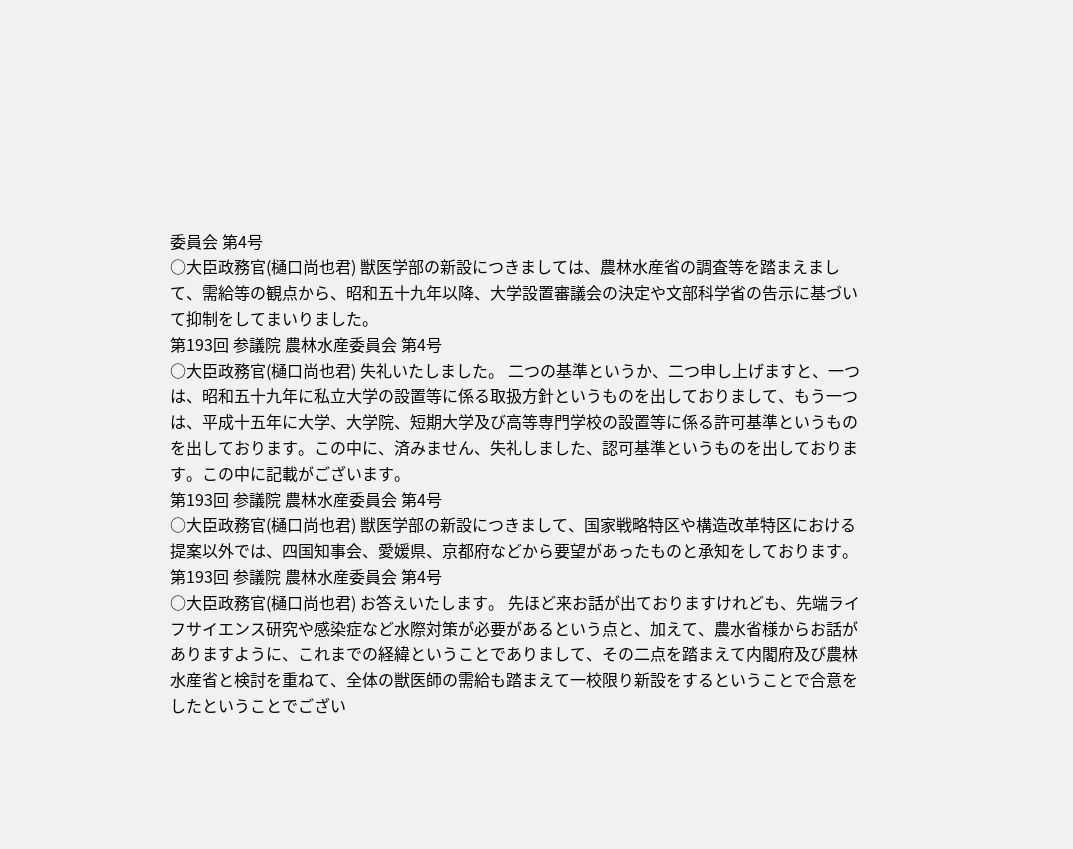委員会 第4号
○大臣政務官(樋口尚也君) 獣医学部の新設につきましては、農林水産省の調査等を踏まえまして、需給等の観点から、昭和五十九年以降、大学設置審議会の決定や文部科学省の告示に基づいて抑制をしてまいりました。
第193回 参議院 農林水産委員会 第4号
○大臣政務官(樋口尚也君) 失礼いたしました。 二つの基準というか、二つ申し上げますと、一つは、昭和五十九年に私立大学の設置等に係る取扱方針というものを出しておりまして、もう一つは、平成十五年に大学、大学院、短期大学及び高等専門学校の設置等に係る許可基準というものを出しております。この中に、済みません、失礼しました、認可基準というものを出しております。この中に記載がございます。
第193回 参議院 農林水産委員会 第4号
○大臣政務官(樋口尚也君) 獣医学部の新設につきまして、国家戦略特区や構造改革特区における提案以外では、四国知事会、愛媛県、京都府などから要望があったものと承知をしております。
第193回 参議院 農林水産委員会 第4号
○大臣政務官(樋口尚也君) お答えいたします。 先ほど来お話が出ておりますけれども、先端ライフサイエンス研究や感染症など水際対策が必要があるという点と、加えて、農水省様からお話がありますように、これまでの経緯ということでありまして、その二点を踏まえて内閣府及び農林水産省と検討を重ねて、全体の獣医師の需給も踏まえて一校限り新設をするということで合意をしたということでござい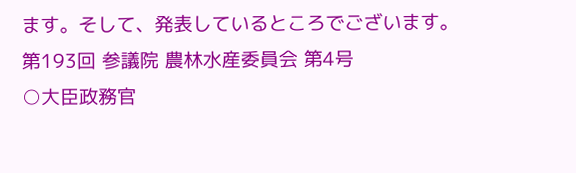ます。そして、発表しているところでございます。
第193回 参議院 農林水産委員会 第4号
○大臣政務官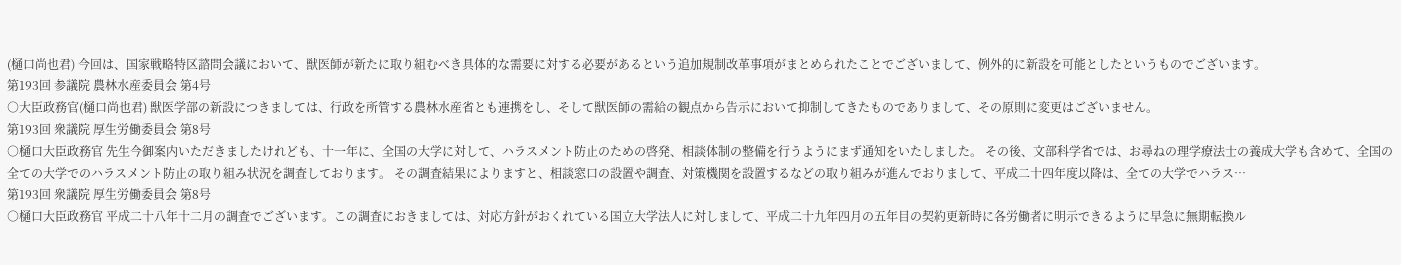(樋口尚也君) 今回は、国家戦略特区諮問会議において、獣医師が新たに取り組むべき具体的な需要に対する必要があるという追加規制改革事項がまとめられたことでございまして、例外的に新設を可能としたというものでございます。
第193回 参議院 農林水産委員会 第4号
○大臣政務官(樋口尚也君) 獣医学部の新設につきましては、行政を所管する農林水産省とも連携をし、そして獣医師の需給の観点から告示において抑制してきたものでありまして、その原則に変更はございません。
第193回 衆議院 厚生労働委員会 第8号
○樋口大臣政務官 先生今御案内いただきましたけれども、十一年に、全国の大学に対して、ハラスメント防止のための啓発、相談体制の整備を行うようにまず通知をいたしました。 その後、文部科学省では、お尋ねの理学療法士の養成大学も含めて、全国の全ての大学でのハラスメント防止の取り組み状況を調査しております。 その調査結果によりますと、相談窓口の設置や調査、対策機関を設置するなどの取り組みが進んでおりまして、平成二十四年度以降は、全ての大学でハラス…
第193回 衆議院 厚生労働委員会 第8号
○樋口大臣政務官 平成二十八年十二月の調査でございます。この調査におきましては、対応方針がおくれている国立大学法人に対しまして、平成二十九年四月の五年目の契約更新時に各労働者に明示できるように早急に無期転換ル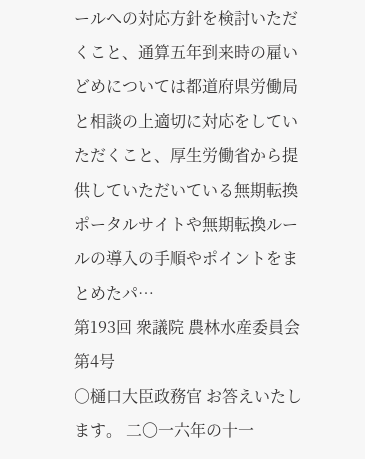ールへの対応方針を検討いただくこと、通算五年到来時の雇いどめについては都道府県労働局と相談の上適切に対応をしていただくこと、厚生労働省から提供していただいている無期転換ポータルサイトや無期転換ルールの導入の手順やポイントをまとめたパ…
第193回 衆議院 農林水産委員会 第4号
○樋口大臣政務官 お答えいたします。 二〇一六年の十一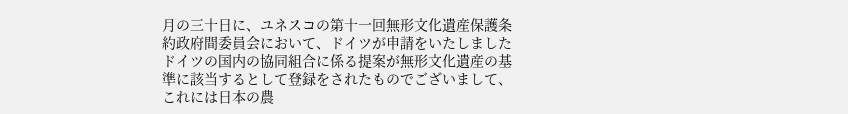月の三十日に、ユネスコの第十一回無形文化遺産保護条約政府間委員会において、ドイツが申請をいたしましたドイツの国内の協同組合に係る提案が無形文化遺産の基準に該当するとして登録をされたものでございまして、これには日本の農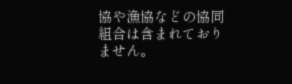協や漁協などの協同組合は含まれておりません。